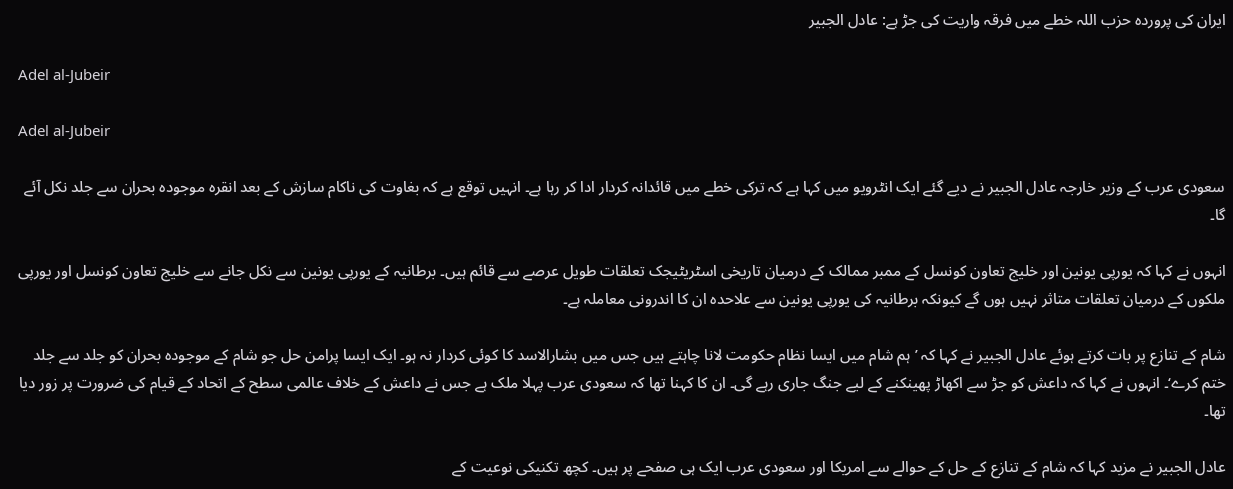ایران کی پروردہ حزب اللہ خطے میں فرقہ واریت کی جڑ ہے: عادل الجبیر

Adel al-Jubeir

Adel al-Jubeir

سعودی عرب کے وزیر خارجہ عادل الجبیر نے دیے گئے ایک انٹرویو میں کہا ہے کہ ترکی خطے میں قائدانہ کردار ادا کر رہا ہے۔ انہیں توقع ہے کہ بغاوت کی ناکام سازش کے بعد انقرہ موجودہ بحران سے جلد نکل آئے گا۔

انہوں نے کہا کہ یورپی یونین اور خلیج تعاون کونسل کے ممبر ممالک کے درمیان تاریخی اسٹریٹیجک تعلقات طویل عرصے سے قائم ہیں۔ برطانیہ کے یورپی یونین سے نکل جانے سے خلیج تعاون کونسل اور یورپی ملکوں کے درمیان تعلقات متاثر نہیں ہوں گے کیونکہ برطانیہ کی یورپی یونین سے علاحدہ ان کا اندرونی معاملہ ہے۔

شام کے تنازع پر بات کرتے ہوئے عادل الجبیر نے کہا کہ ’ہم شام میں ایسا نظام حکومت لانا چاہتے ہیں جس میں بشارالاسد کا کوئی کردار نہ ہو۔ ایک ایسا پرامن حل جو شام کے موجودہ بحران کو جلد سے جلد ختم کرے‘۔ انہوں نے کہا کہ داعش کو جڑ سے اکھاڑ پھینکنے کے لیے جنگ جاری رہے گی۔ ان کا کہنا تھا کہ سعودی عرب پہلا ملک ہے جس نے داعش کے خلاف عالمی سطح کے اتحاد کے قیام کی ضرورت پر زور دیا تھا۔

عادل الجبیر نے مزید کہا کہ شام کے تنازع کے حل کے حوالے سے امریکا اور سعودی عرب ایک ہی صفحے پر ہیں۔ کچھ تکنیکی نوعیت کے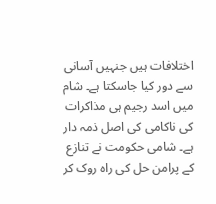اختلافات ہیں جنہیں آسانی سے دور کیا جاسکتا ہے۔ شام میں اسد رجیم ہی مذاکرات کی ناکامی کی اصل ذمہ دار ہے۔ شامی حکومت نے تنازع کے پرامن حل کی راہ روک کر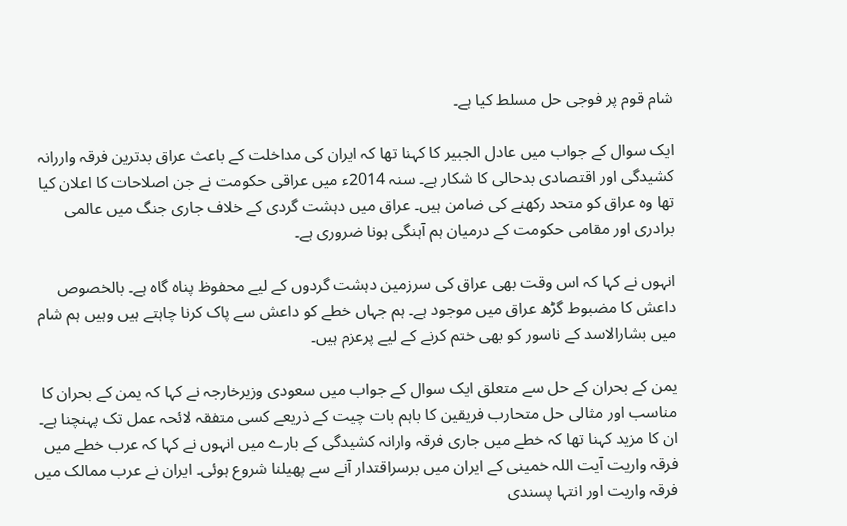شام قوم پر فوجی حل مسلط کیا ہے۔

ایک سوال کے جواب میں عادل الجبیر کا کہنا تھا کہ ایران کی مداخلت کے باعث عراق بدترین فرقہ واررانہ کشیدگی اور اقتصادی بدحالی کا شکار ہے۔ سنہ 2014ء میں عراقی حکومت نے جن اصلاحات کا اعلان کیا تھا وہ عراق کو متحد رکھنے کی ضامن ہیں۔ عراق میں دہشت گردی کے خلاف جاری جنگ میں عالمی برادری اور مقامی حکومت کے درمیان ہم آہنگی ہونا ضروری ہے۔

انہوں نے کہا کہ اس وقت بھی عراق کی سرزمین دہشت گردوں کے لیے محفوظ پناہ گاہ ہے۔ بالخصوص داعش کا مضبوط گڑھ عراق میں موجود ہے۔ ہم جہاں خطے کو داعش سے پاک کرنا چاہتے ہیں وہیں ہم شام میں بشارالاسد کے ناسور کو بھی ختم کرنے کے لیے پرعزم ہیں۔

یمن کے بحران کے حل سے متعلق ایک سوال کے جواب میں سعودی وزیرخارجہ نے کہا کہ یمن کے بحران کا مناسب اور مثالی حل متحارب فریقین کا باہم بات چیت کے ذریعے کسی متفقہ لائحہ عمل تک پہنچنا ہے۔
ان کا مزید کہنا تھا کہ خطے میں جاری فرقہ وارانہ کشیدگی کے بارے میں انہوں نے کہا کہ عرب خطے میں فرقہ واریت آیت اللہ خمینی کے ایران میں برسراقتدار آنے سے پھیلنا شروع ہوئی۔ ایران نے عرب ممالک میں فرقہ واریت اور انتہا پسندی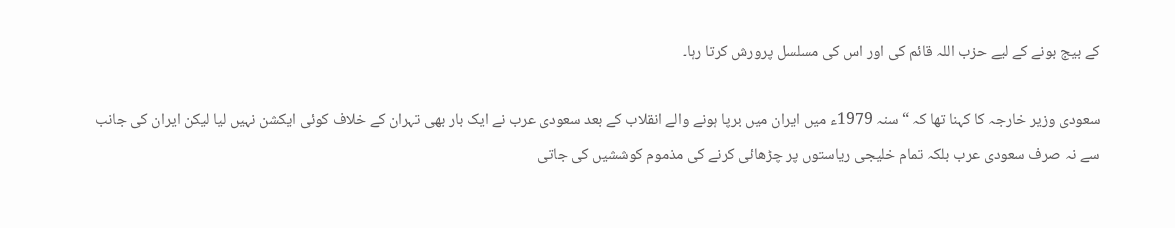کے بیج بونے کے لیے حزب اللہ قائم کی اور اس کی مسلسل پرورش کرتا رہا۔

سعودی وزیر خارجہ کا کہنا تھا کہ “سنہ 1979ء میں ایران میں برپا ہونے والے انقلاب کے بعد سعودی عرب نے ایک بار بھی تہران کے خلاف کوئی ایکشن نہیں لیا لیکن ایران کی جانب سے نہ صرف سعودی عرب بلکہ تمام خلیجی ریاستوں پر چڑھائی کرنے کی مذموم کوششیں کی جاتی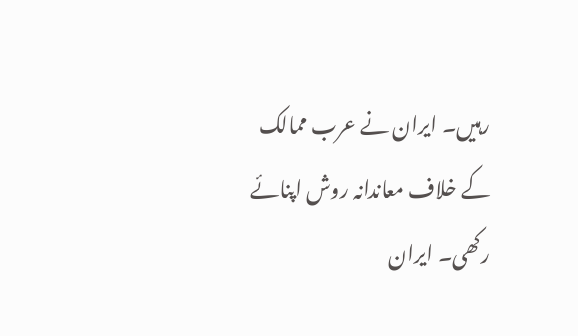رہیں۔ ایران نے عرب ممالک کے خلاف معاندانہ روش اپنائے رکھی۔ ایران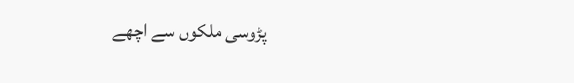پڑوسی ملکوں سے اچھے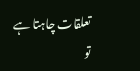تعلقات چاہتا ہے تو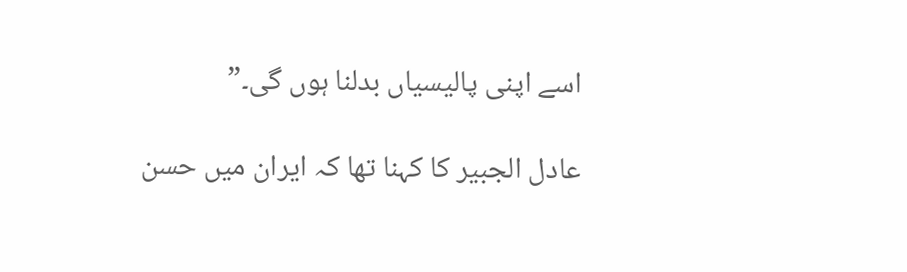اسے اپنی پالیسیاں بدلنا ہوں گی۔”

عادل الجبیر کا کہنا تھا کہ ایران میں حسن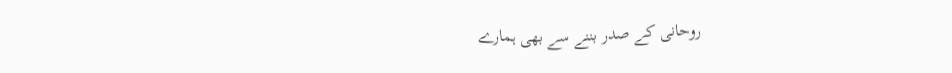روحانی کے صدر بننے سے بھی ہمارے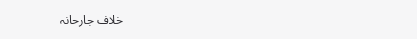خلاف جارحانہ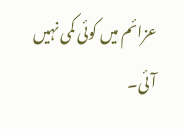عزائم میں کوئی کمی نہیں آئی۔